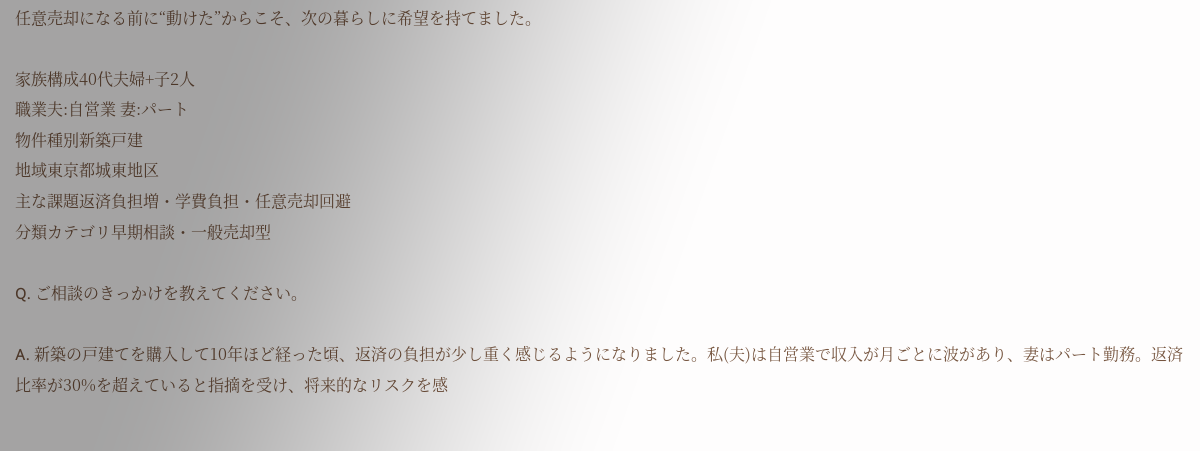任意売却になる前に“動けた”からこそ、次の暮らしに希望を持てました。

家族構成40代夫婦+子2人
職業夫:自営業 妻:パート
物件種別新築戸建
地域東京都城東地区
主な課題返済負担増・学費負担・任意売却回避
分類カテゴリ早期相談・一般売却型

Q. ご相談のきっかけを教えてください。

A. 新築の戸建てを購入して10年ほど経った頃、返済の負担が少し重く感じるようになりました。私(夫)は自営業で収入が月ごとに波があり、妻はパート勤務。返済比率が30%を超えていると指摘を受け、将来的なリスクを感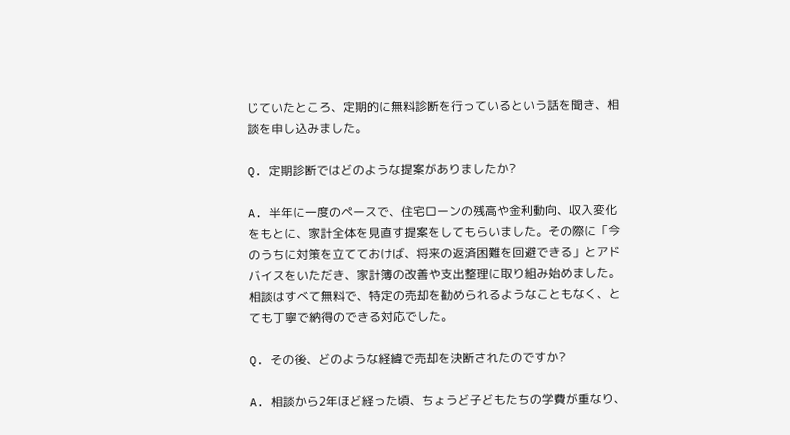じていたところ、定期的に無料診断を行っているという話を聞き、相談を申し込みました。

Q. 定期診断ではどのような提案がありましたか?

A. 半年に一度のペースで、住宅ローンの残高や金利動向、収入変化をもとに、家計全体を見直す提案をしてもらいました。その際に「今のうちに対策を立てておけば、将来の返済困難を回避できる」とアドバイスをいただき、家計簿の改善や支出整理に取り組み始めました。相談はすべて無料で、特定の売却を勧められるようなこともなく、とても丁寧で納得のできる対応でした。

Q. その後、どのような経緯で売却を決断されたのですか?

A. 相談から2年ほど経った頃、ちょうど子どもたちの学費が重なり、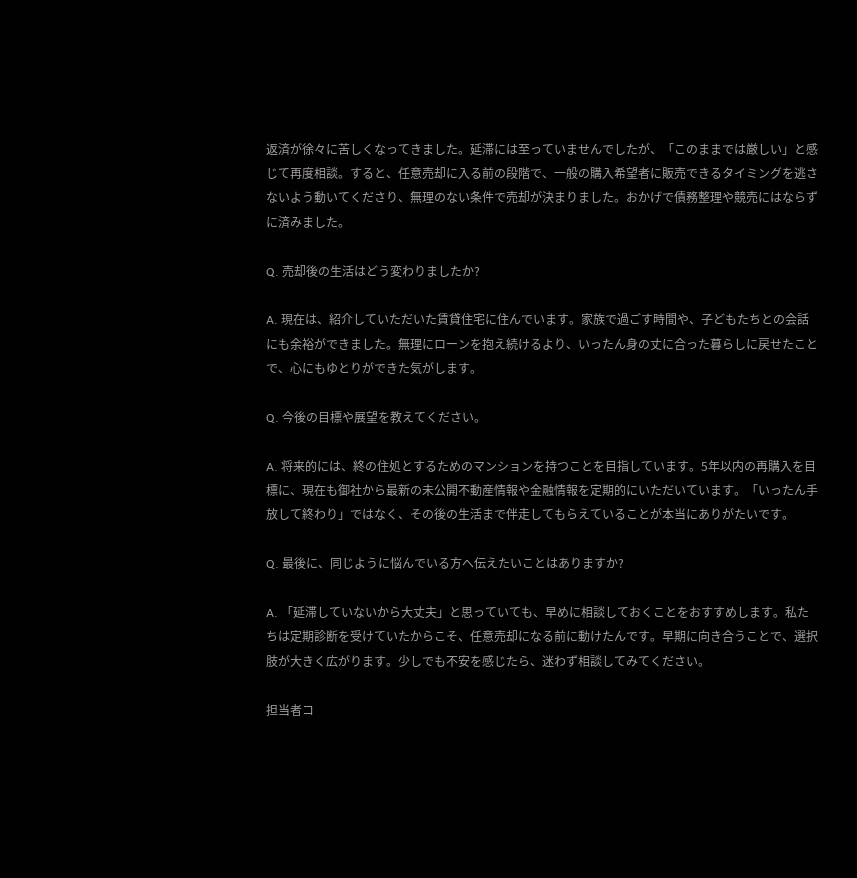返済が徐々に苦しくなってきました。延滞には至っていませんでしたが、「このままでは厳しい」と感じて再度相談。すると、任意売却に入る前の段階で、一般の購入希望者に販売できるタイミングを逃さないよう動いてくださり、無理のない条件で売却が決まりました。おかげで債務整理や競売にはならずに済みました。

Q. 売却後の生活はどう変わりましたか?

A. 現在は、紹介していただいた賃貸住宅に住んでいます。家族で過ごす時間や、子どもたちとの会話にも余裕ができました。無理にローンを抱え続けるより、いったん身の丈に合った暮らしに戻せたことで、心にもゆとりができた気がします。

Q. 今後の目標や展望を教えてください。

A. 将来的には、終の住処とするためのマンションを持つことを目指しています。5年以内の再購入を目標に、現在も御社から最新の未公開不動産情報や金融情報を定期的にいただいています。「いったん手放して終わり」ではなく、その後の生活まで伴走してもらえていることが本当にありがたいです。

Q. 最後に、同じように悩んでいる方へ伝えたいことはありますか?

A. 「延滞していないから大丈夫」と思っていても、早めに相談しておくことをおすすめします。私たちは定期診断を受けていたからこそ、任意売却になる前に動けたんです。早期に向き合うことで、選択肢が大きく広がります。少しでも不安を感じたら、迷わず相談してみてください。

担当者コ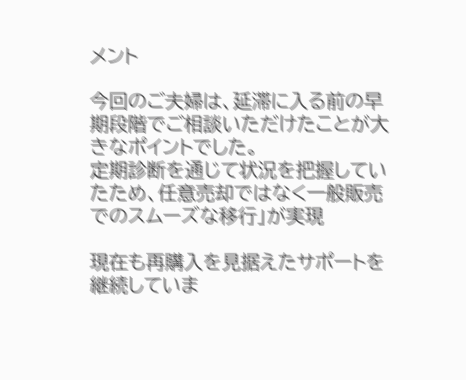メント

今回のご夫婦は、延滞に入る前の早期段階でご相談いただけたことが大きなポイントでした。
定期診断を通じて状況を把握していたため、任意売却ではなく一般販売でのスムーズな移行」が実現

現在も再購入を見据えたサポートを継続していま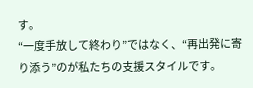す。
“一度手放して終わり”ではなく、“再出発に寄り添う”のが私たちの支援スタイルです。